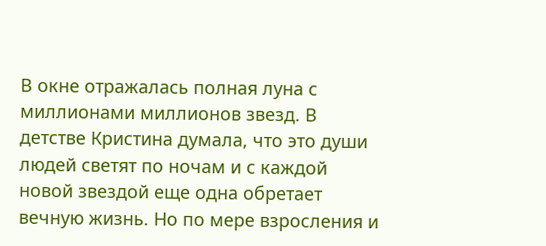В окне отражалась полная луна с миллионами миллионов звезд. В детстве Кристина думала, что это души людей светят по ночам и с каждой новой звездой еще одна обретает вечную жизнь. Но по мере взросления и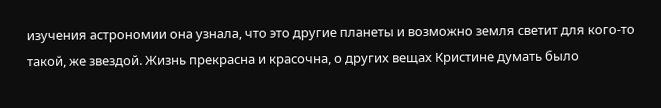изучения астрономии она узнала, что это другие планеты и возможно земля светит для кого-то такой, же звездой. Жизнь прекрасна и красочна, о других вещах Кристине думать было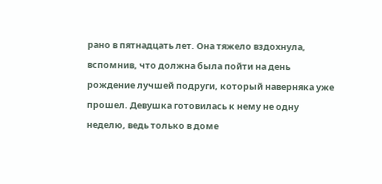рано в пятнадцать лет. Она тяжело вздохнула, вспомнив, что должна была пойти на день рождение лучшей подруги, который наверняка уже прошел. Девушка готовилась к нему не одну неделю, ведь только в доме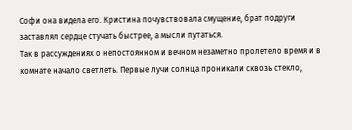Софи она видела его. Кристина почувствовала смущение, брат подруги заставлял сердце стучать быстрее, а мысли путаться.
Так в рассуждениях о непостоянном и вечном незаметно пролетело время и в комнате начало светлеть. Первые лучи солнца проникали сквозь стекло,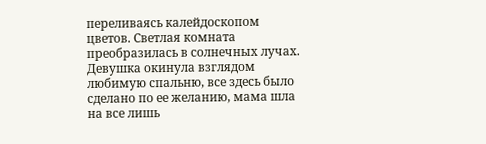переливаясь калейдоскопом цветов. Светлая комната преобразилась в солнечных лучах. Девушка окинула взглядом любимую спальню, все здесь было сделано по ее желанию, мама шла на все лишь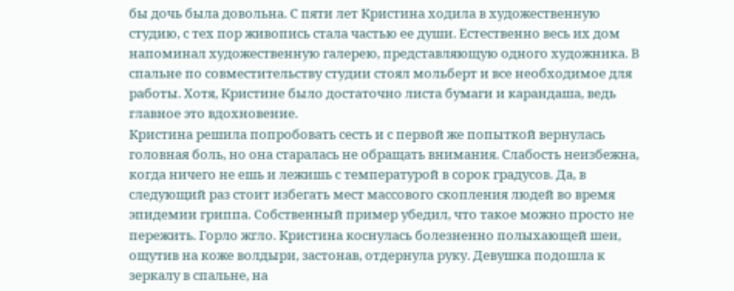бы дочь была довольна. С пяти лет Кристина ходила в художественную студию, с тех пор живопись стала частью ее души. Естественно весь их дом напоминал художественную галерею, представляющую одного художника. В спальне по совместительству студии стоял мольберт и все необходимое для работы. Хотя, Кристине было достаточно листа бумаги и карандаша, ведь главное это вдохновение.
Кристина решила попробовать сесть и с первой же попыткой вернулась головная боль, но она старалась не обращать внимания. Слабость неизбежна, когда ничего не ешь и лежишь с температурой в сорок градусов. Да, в следующий раз стоит избегать мест массового скопления людей во время эпидемии гриппа. Собственный пример убедил, что такое можно просто не пережить. Горло жгло. Кристина коснулась болезненно полыхающей шеи, ощутив на коже волдыри, застонав, отдернула руку. Девушка подошла к зеркалу в спальне, на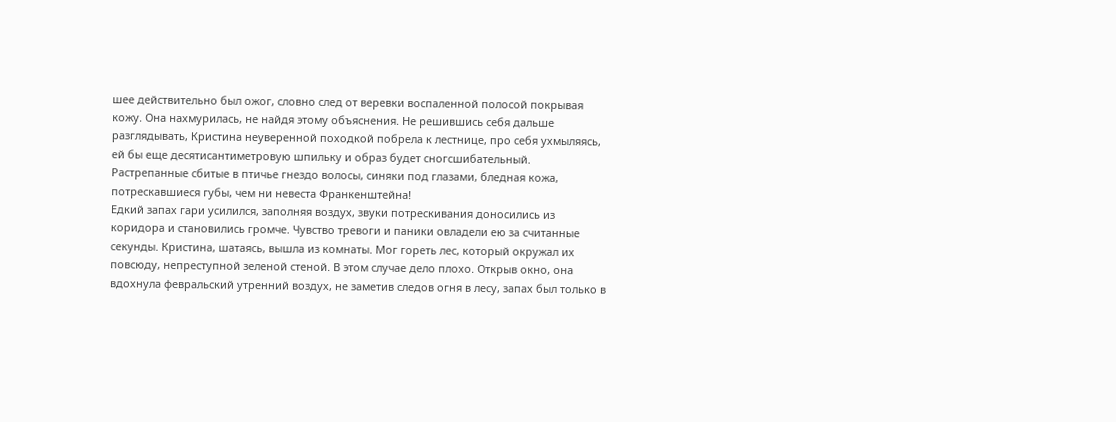шее действительно был ожог, словно след от веревки воспаленной полосой покрывая кожу. Она нахмурилась, не найдя этому объяснения. Не решившись себя дальше разглядывать, Кристина неуверенной походкой побрела к лестнице, про себя ухмыляясь, ей бы еще десятисантиметровую шпильку и образ будет сногсшибательный. Растрепанные сбитые в птичье гнездо волосы, синяки под глазами, бледная кожа, потрескавшиеся губы, чем ни невеста Франкенштейна!
Едкий запах гари усилился, заполняя воздух, звуки потрескивания доносились из коридора и становились громче. Чувство тревоги и паники овладели ею за считанные секунды. Кристина, шатаясь, вышла из комнаты. Мог гореть лес, который окружал их повсюду, непреступной зеленой стеной. В этом случае дело плохо. Открыв окно, она вдохнула февральский утренний воздух, не заметив следов огня в лесу, запах был только в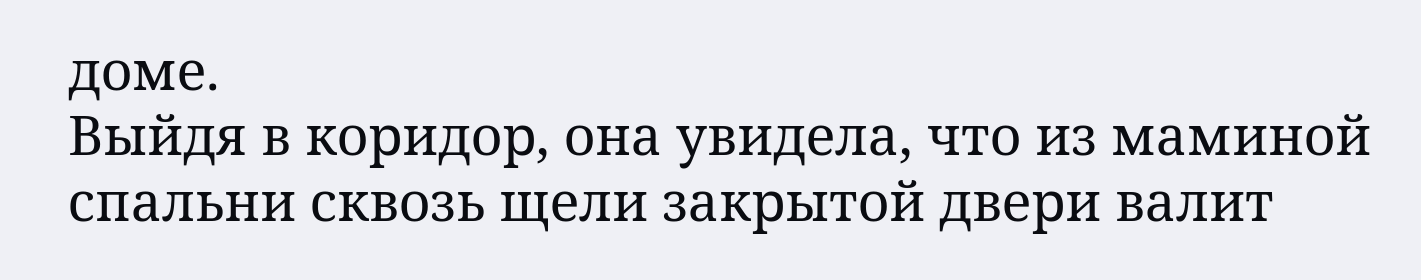доме.
Выйдя в коридор, она увидела, что из маминой спальни сквозь щели закрытой двери валит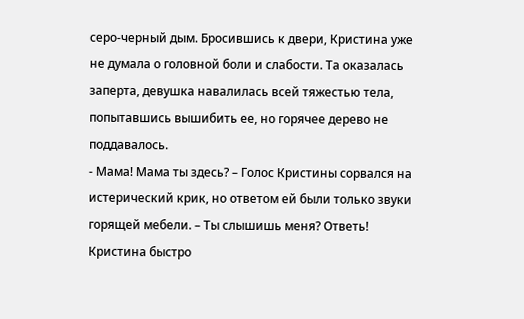серо-черный дым. Бросившись к двери, Кристина уже не думала о головной боли и слабости. Та оказалась заперта, девушка навалилась всей тяжестью тела, попытавшись вышибить ее, но горячее дерево не поддавалось.
- Мама! Мама ты здесь? – Голос Кристины сорвался на истерический крик, но ответом ей были только звуки горящей мебели. – Ты слышишь меня? Ответь!
Кристина быстро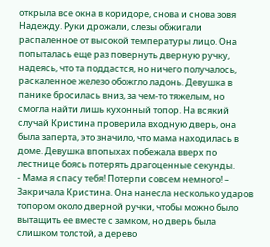открыла все окна в коридоре, снова и снова зовя Надежду. Руки дрожали, слезы обжигали распаленное от высокой температуры лицо. Она попыталась еще раз повернуть дверную ручку, надеясь, что та поддастся, но ничего получалось, раскаленное железо обожгло ладонь. Девушка в панике бросилась вниз, за чем-то тяжелым, но смогла найти лишь кухонный топор. На всякий случай Кристина проверила входную дверь, она была заперта, это значило, что мама находилась в доме. Девушка впопыхах побежала вверх по лестнице боясь потерять драгоценные секунды.
- Мама я спасу тебя! Потерпи совсем немного! – Закричала Кристина. Она нанесла несколько ударов топором около дверной ручки, чтобы можно было вытащить ее вместе с замком, но дверь была слишком толстой, а дерево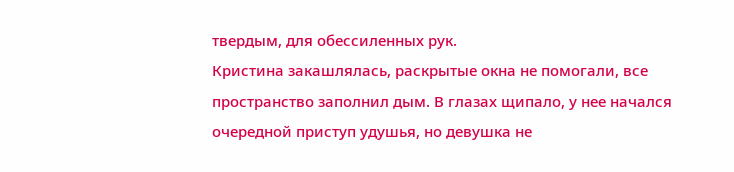твердым, для обессиленных рук.
Кристина закашлялась, раскрытые окна не помогали, все пространство заполнил дым. В глазах щипало, у нее начался очередной приступ удушья, но девушка не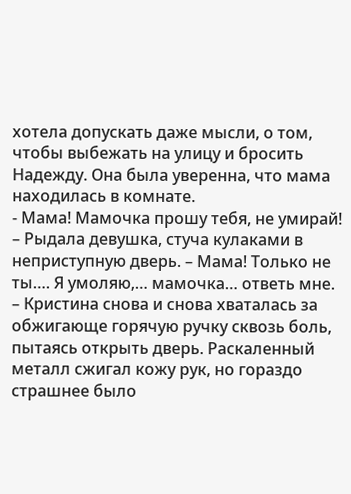хотела допускать даже мысли, о том, чтобы выбежать на улицу и бросить Надежду. Она была уверенна, что мама находилась в комнате.
- Мама! Мамочка прошу тебя, не умирай! – Рыдала девушка, стуча кулаками в неприступную дверь. – Мама! Только не ты…. Я умоляю,… мамочка… ответь мне. – Кристина снова и снова хваталась за обжигающе горячую ручку сквозь боль, пытаясь открыть дверь. Раскаленный металл сжигал кожу рук, но гораздо страшнее было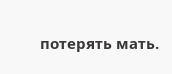потерять мать.